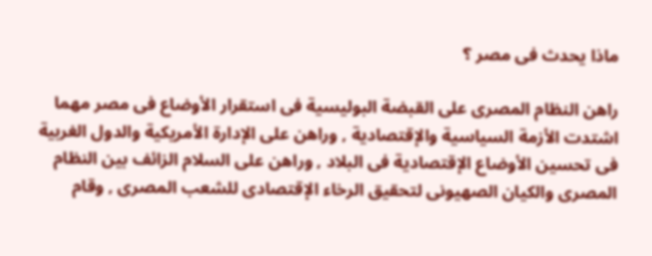ماذا يحدث فى مصر ؟

راهن النظام المصرى على القبضة البوليسية فى استقرار الأوضاع فى مصر مهما اشتدت الأزمة السياسية والإقتصادية , وراهن على الإدارة الأمريكية والدول الغربية فى تحسين الأوضاع الإقتصادية فى البلاد , وراهن على السلام الزائف بين النظام المصرى والكيان الصهيونى لتحقيق الرخاء الإقتصادى للشعب المصرى , وقام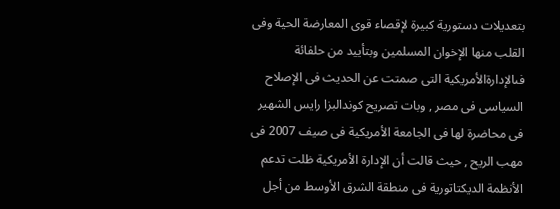بتعديلات دستورية كبيرة لإقصاء قوى المعارضة الحية وفى القلب منها الإخوان المسلمين وبتأييد من حلفائة فىالإدارةالأمريكية التى صمتت عن الحديث فى الإصلاح السياسى فى مصر , وبات تصريح كوندالبزا رايس الشهير فى محاضرة لها فى الجامعة الأمريكية فى صيف 2007 فى مهب الريح , حيث قالت أن الإدارة الأمريكية ظلت تدعم الأنظمة الديكتاتورية فى منطقة الشرق الأوسط من أجل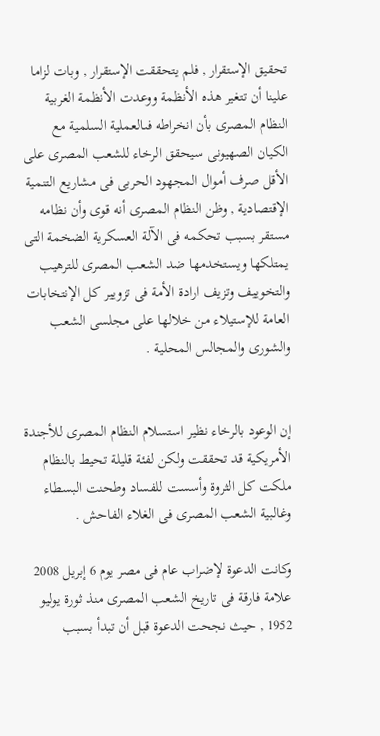تحقيق الإستقرار , فلم يتحققت الإستقرار , وبات لزاما علينا أن تتغير هذه الأنظمة ووعدت الأنظمة الغربية النظام المصرى بأن انخراطه فىالعملية السلمية مع الكيان الصهيونى سيحقق الرخاء للشعب المصرى على الأقل صرف أموال المجهود الحربى فى مشاريع التنمية الإقتصادية , وظن النظام المصرى أنه قوى وأن نظامه مستقر بسبب تحكمه فى الآلة العسكرية الضخمة التى يمتلكها ويستخدمها ضد الشعب المصرى للترهيب والتخوييف وتزيف ارادة الأمة فى تزويير كل الإنتخابات العامة للإستيلاء من خلالها على مجلسى الشعب والشورى والمجالس المحلية .


إن الوعود بالرخاء نظير استسلام النظام المصرى للأجندة الأمريكية قد تحققت ولكن لفئة قليلة تحيط بالنظام ملكت كل الثروة وأسست للفساد وطحنت البسطاء وغالبية الشعب المصرى فى الغلاء الفاحش .

وكانت الدعوة لإضراب عام فى مصر يوم 6 إبريل 2008 علامة فارقة فى تاريخ الشعب المصرى منذ ثورة يوليو 1952 , حيث نجحت الدعوة قبل أن تبدأ بسبب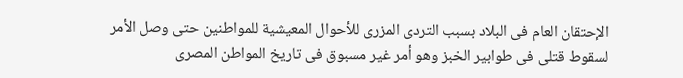الإحتقان العام فى البلاد بسبب التردى المزرى للأحوال المعيشية للمواطنين حتى وصل الأمر لسقوط قتلى فى طوابير الخبز وهو أمر غير مسبوق فى تاريخ المواطن المصرى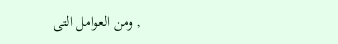, ومن العوامل التى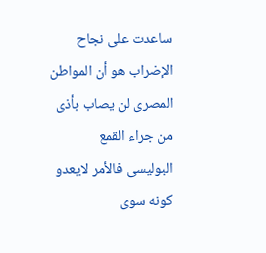ساعدت على نجاح الإضراب هو أن المواطن المصرى لن يصاب بأذى من جراء القمع البوليسى فالأمر لايعدو كونه سوى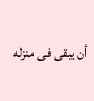أن يبقى فى منزله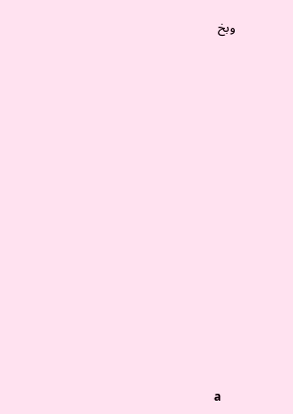وبخ














a